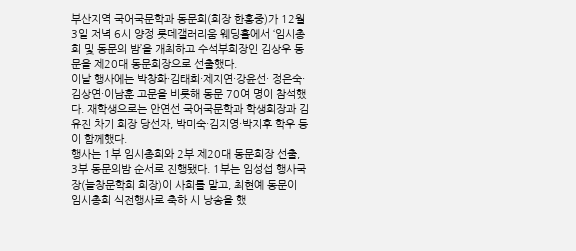부산지역 국어국문학과 동문회(회장 한홍중)가 12월 3일 저녁 6시 양정 롯데갤러리움 웨딩홀에서 ‘임시총회 및 동문의 밤’을 개최하고 수석부회장인 김상우 동문을 제20대 동문회장으로 선출했다.
이날 행사에는 박창화·김태희·제지연·강윤선· 정은숙·김상연·이남훈 고문을 비롯해 동문 70여 명이 참석했다. 재학생으로는 안연선 국어국문학과 학생회장과 김유진 차기 회장 당선자, 박미숙·김지영·박지후 학우 등이 함께했다.
행사는 1부 임시총회와 2부 제20대 동문회장 선출, 3부 동문의밤 순서로 진행됐다. 1부는 임성섭 행사국장(늘창문학회 회장)이 사회를 맡고, 최현예 동문이 임시총회 식전행사로 축하 시 낭송을 했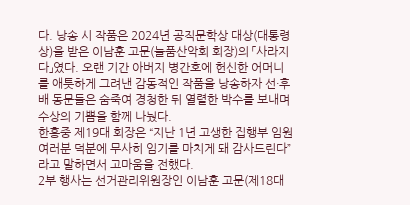다. 낭송 시 작품은 2024년 공직문학상 대상(대통령상)을 받은 이남훈 고문(늘품산악회 회장)의 「사라지다」였다. 오랜 기간 아버지 병간호에 헌신한 어머니를 애틋하게 그려낸 감동적인 작품을 낭송하자 선·후배 동문들은 숨죽여 경청한 뒤 열렬한 박수를 보내며 수상의 기쁨을 함께 나눴다.
한홍중 제19대 회장은 “지난 1년 고생한 집행부 임원 여러분 덕분에 무사히 임기를 마치게 돼 감사드린다”라고 말하면서 고마움을 전했다.
2부 행사는 선거관리위원장인 이남훈 고문(제18대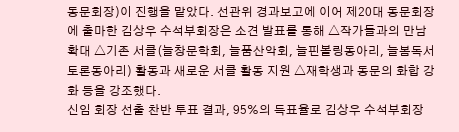동문회장)이 진행을 맡았다. 선관위 경과보고에 이어 제20대 동문회장에 출마한 김상우 수석부회장은 소견 발표를 통해 △작가들과의 만남 확대 △기존 서클(늘창문학회, 늘품산악회, 늘핀볼링동아리, 늘봄독서토론동아리) 활동과 새로운 서클 활동 지원 △재학생과 동문의 화합 강화 등을 강조했다.
신임 회장 선출 찬반 투표 결과, 95%의 득표율로 김상우 수석부회장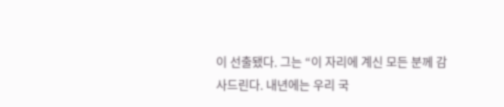이 선출됐다. 그는 “이 자리에 계신 모든 분께 감사드린다. 내년에는 우리 국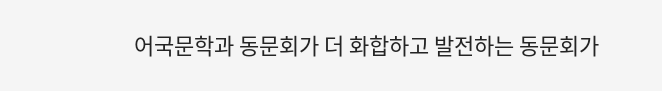어국문학과 동문회가 더 화합하고 발전하는 동문회가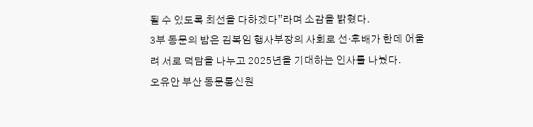될 수 있도록 최선을 다하겠다”라며 소감을 밝혔다.
3부 동문의 밤은 김복임 행사부장의 사회로 선·후배가 한데 어울려 서로 덕담을 나누고 2025년을 기대하는 인사를 나눴다.
오유안 부산 동문통신원